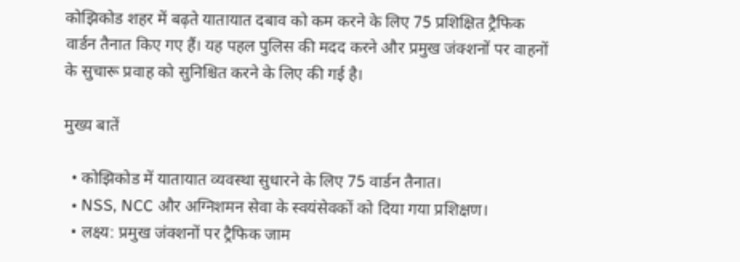कोझिकोड शहर में बढ़ते यातायात दबाव को कम करने के लिए 75 प्रशिक्षित ट्रैफिक वार्डन तैनात किए गए हैं। यह पहल पुलिस की मदद करने और प्रमुख जंक्शनों पर वाहनों के सुचारू प्रवाह को सुनिश्चित करने के लिए की गई है।

मुख्य बातें

  • कोझिकोड में यातायात व्यवस्था सुधारने के लिए 75 वार्डन तैनात।
  • NSS, NCC और अग्निशमन सेवा के स्वयंसेवकों को दिया गया प्रशिक्षण।
  • लक्ष्य: प्रमुख जंक्शनों पर ट्रैफिक जाम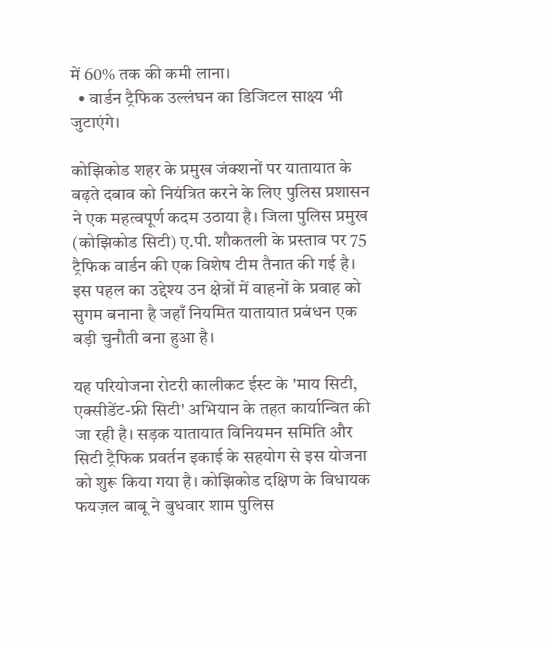में 60% तक की कमी लाना।
  • वार्डन ट्रैफिक उल्लंघन का डिजिटल साक्ष्य भी जुटाएंगे।

कोझिकोड शहर के प्रमुख जंक्शनों पर यातायात के बढ़ते दबाव को नियंत्रित करने के लिए पुलिस प्रशासन ने एक महत्वपूर्ण कदम उठाया है। जिला पुलिस प्रमुख (कोझिकोड सिटी) ए.पी. शौकतली के प्रस्ताव पर 75 ट्रैफिक वार्डन की एक विशेष टीम तैनात की गई है। इस पहल का उद्देश्य उन क्षेत्रों में वाहनों के प्रवाह को सुगम बनाना है जहाँ नियमित यातायात प्रबंधन एक बड़ी चुनौती बना हुआ है।

यह परियोजना रोटरी कालीकट ईस्ट के 'माय सिटी, एक्सीडेंट-फ्री सिटी' अभियान के तहत कार्यान्वित की जा रही है। सड़क यातायात विनियमन समिति और सिटी ट्रैफिक प्रवर्तन इकाई के सहयोग से इस योजना को शुरू किया गया है। कोझिकोड दक्षिण के विधायक फयज़ल बाबू ने बुधवार शाम पुलिस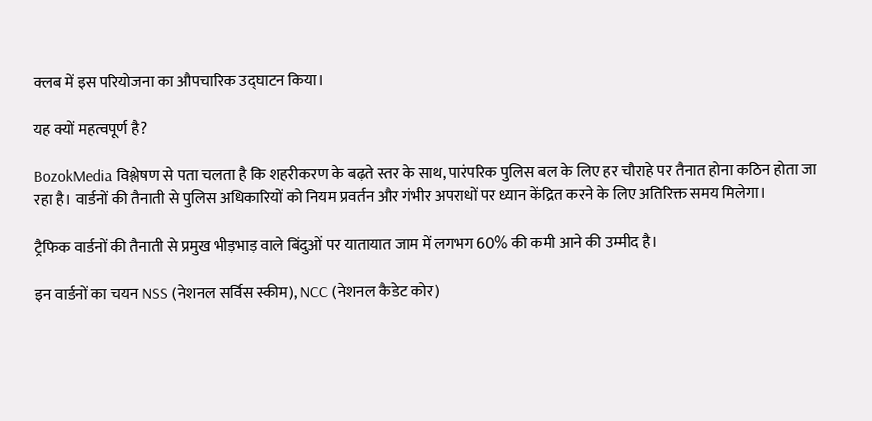क्लब में इस परियोजना का औपचारिक उद्घाटन किया।

यह क्यों महत्वपूर्ण है?

BozokMedia विश्लेषण से पता चलता है कि शहरीकरण के बढ़ते स्तर के साथ, पारंपरिक पुलिस बल के लिए हर चौराहे पर तैनात होना कठिन होता जा रहा है। वार्डनों की तैनाती से पुलिस अधिकारियों को नियम प्रवर्तन और गंभीर अपराधों पर ध्यान केंद्रित करने के लिए अतिरिक्त समय मिलेगा।

ट्रैफिक वार्डनों की तैनाती से प्रमुख भीड़भाड़ वाले बिंदुओं पर यातायात जाम में लगभग 60% की कमी आने की उम्मीद है।

इन वार्डनों का चयन NSS (नेशनल सर्विस स्कीम), NCC (नेशनल कैडेट कोर)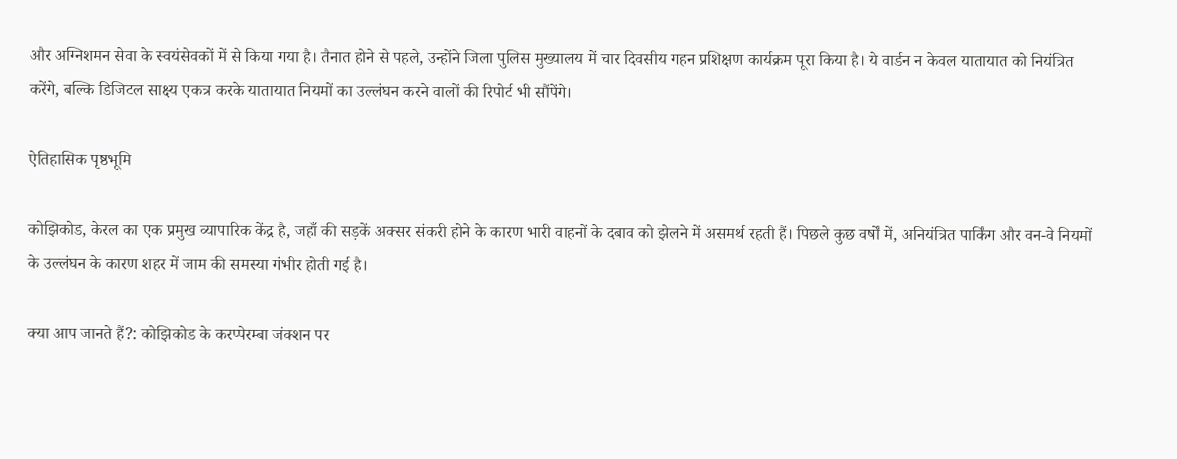और अग्निशमन सेवा के स्वयंसेवकों में से किया गया है। तैनात होने से पहले, उन्होंने जिला पुलिस मुख्यालय में चार दिवसीय गहन प्रशिक्षण कार्यक्रम पूरा किया है। ये वार्डन न केवल यातायात को नियंत्रित करेंगे, बल्कि डिजिटल साक्ष्य एकत्र करके यातायात नियमों का उल्लंघन करने वालों की रिपोर्ट भी सौंपेंगे।

ऐतिहासिक पृष्ठभूमि

कोझिकोड, केरल का एक प्रमुख व्यापारिक केंद्र है, जहाँ की सड़कें अक्सर संकरी होने के कारण भारी वाहनों के दबाव को झेलने में असमर्थ रहती हैं। पिछले कुछ वर्षों में, अनियंत्रित पार्किंग और वन-वे नियमों के उल्लंघन के कारण शहर में जाम की समस्या गंभीर होती गई है।

क्या आप जानते हैं?: कोझिकोड के करप्पेरम्बा जंक्शन पर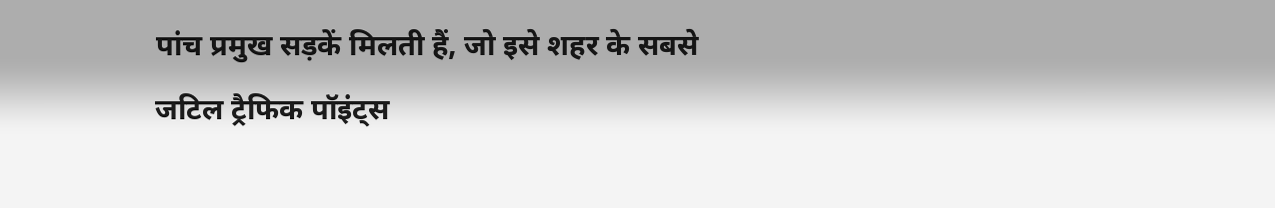पांच प्रमुख सड़कें मिलती हैं, जो इसे शहर के सबसे जटिल ट्रैफिक पॉइंट्स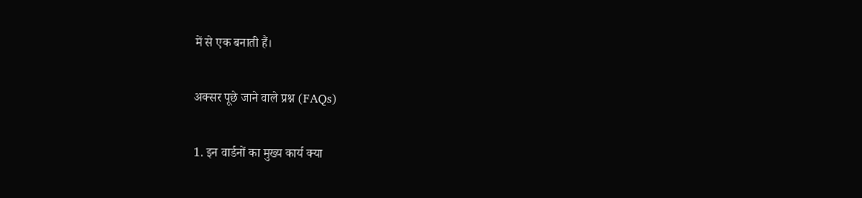में से एक बनाती हैं।

अक्सर पूछे जाने वाले प्रश्न (FAQs)

1. इन वार्डनों का मुख्य कार्य क्या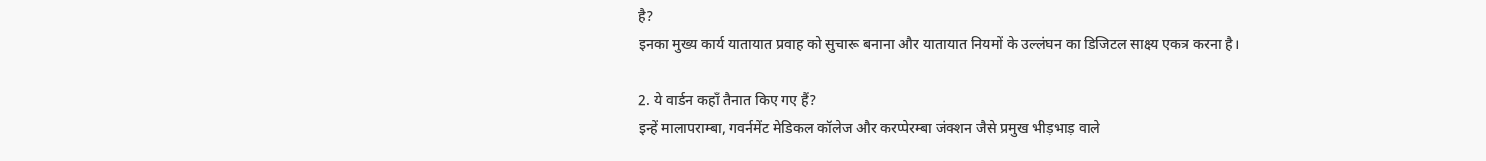है?
इनका मुख्य कार्य यातायात प्रवाह को सुचारू बनाना और यातायात नियमों के उल्लंघन का डिजिटल साक्ष्य एकत्र करना है।

2. ये वार्डन कहाँ तैनात किए गए हैं?
इन्हें मालापराम्बा, गवर्नमेंट मेडिकल कॉलेज और करप्पेरम्बा जंक्शन जैसे प्रमुख भीड़भाड़ वाले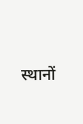स्थानों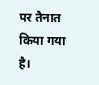पर तैनात किया गया है।